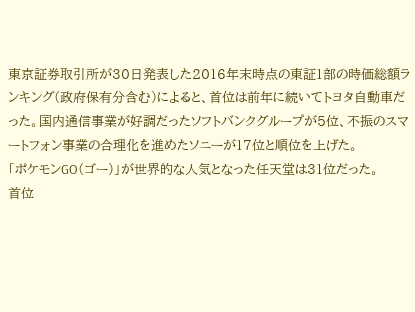東京証券取引所が30日発表した2016年末時点の東証1部の時価総額ランキング(政府保有分含む)によると、首位は前年に続いてトヨタ自動車だった。国内通信事業が好調だったソフトバンクグループが5位、不振のスマートフォン事業の合理化を進めたソニーが17位と順位を上げた。
「ポケモンGO(ゴー)」が世界的な人気となった任天堂は31位だった。
首位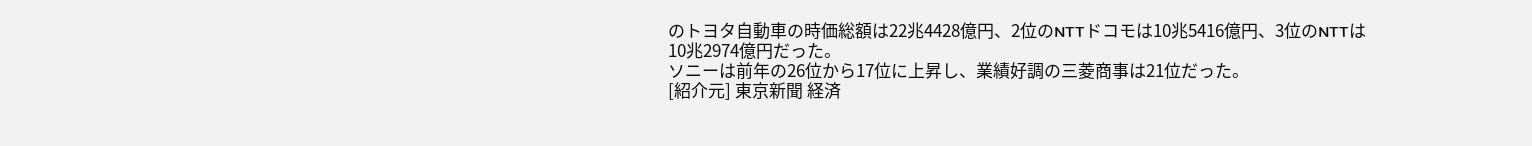のトヨタ自動車の時価総額は22兆4428億円、2位のNTTドコモは10兆5416億円、3位のNTTは10兆2974億円だった。
ソニーは前年の26位から17位に上昇し、業績好調の三菱商事は21位だった。
[紹介元] 東京新聞 経済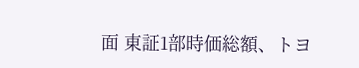面 東証1部時価総額、トヨ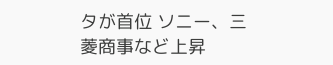タが首位 ソニー、三菱商事など上昇